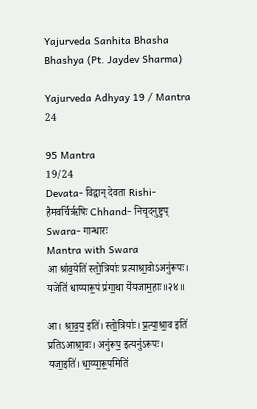Yajurveda Sanhita Bhasha Bhashya (Pt. Jaydev Sharma)

Yajurveda Adhyay 19 / Mantra 24

95 Mantra
19/24
Devata- विद्वान् देवता Rishi- हैमवर्चिर्ऋषिः Chhand- निचृदनुष्टुप् Swara- गान्धारः
Mantra with Swara
आ श्रा॑व॒येति॑ स्तो॒त्रियाः॑ प्रत्याश्रा॒वोऽअनु॑रूपः। यजेति॑ धाय्यारू॒पं प्र॑गा॒था ये॑यजाम॒हाः॥२४॥

आ। श्रा॒व॒य॒ इति॑। स्तो॒त्रियाः॑। प्र॒त्या॒श्रा॒व इति॑ प्रतिऽआश्रा॒वः। अनु॑रूप॒ इत्यनु॑ऽरूपः। यजा॒इति॑। धा॒य्या॒रू॒पमिति॑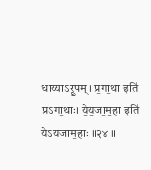धाय्याऽरू॒पम्। प्र॒गा॒था इति॑ प्रऽगा॒थाः। ये॒य॒जा॒म॒हा इति॑ येऽयजाम॒हाः ॥२४ ॥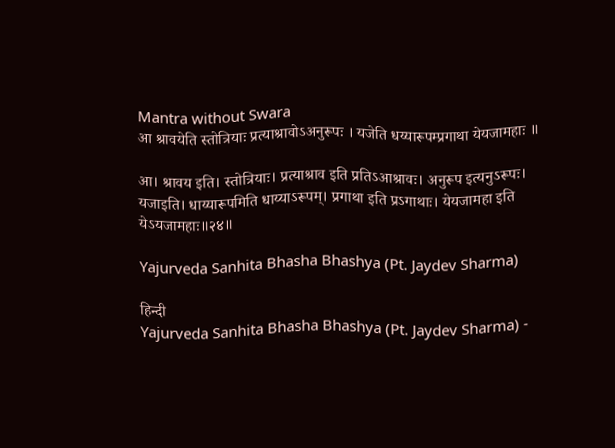Mantra without Swara
आ श्रावयेति स्तोत्रियाः प्रत्याश्रावोऽअनुरूपः । यजेति धय्यारूपम्प्रगाथा येयजामहाः ॥

आ। श्रावय इति। स्तोत्रियाः। प्रत्याश्राव इति प्रतिऽआश्रावः। अनुरूप इत्यनुऽरूपः। यजाइति। धाय्यारूपमिति धाय्याऽरूपम्। प्रगाथा इति प्रऽगाथाः। येयजामहा इति येऽयजामहाः॥२४॥

Yajurveda Sanhita Bhasha Bhashya (Pt. Jaydev Sharma)

हिन्दी
Yajurveda Sanhita Bhasha Bhashya (Pt. Jaydev Sharma) -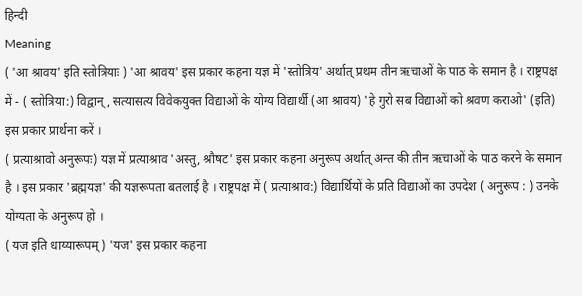हिन्दी
Meaning
( 'आ श्रावय' इति स्तोत्रियाः ) 'आ श्रावय' इस प्रकार कहना यज्ञ में 'स्तोत्रिय' अर्थात् प्रथम तीन ऋचाओं के पाठ के समान है । राष्ट्रपक्ष में - ( स्तोत्रिया:) विद्वान्, सत्यासत्य विवेकयुक्त विद्याओं के योग्य विद्यार्थी (आ श्रावय) 'हे गुरो सब विद्याओं को श्रवण कराओ' (इति) इस प्रकार प्रार्थना करें ।
( प्रत्याश्रावो अनुरूपः) यज्ञ में प्रत्याश्राव 'अस्तु, श्रौषट' इस प्रकार कहना अनुरूप अर्थात् अन्त की तीन ऋचाओं के पाठ करने के समान है । इस प्रकार 'ब्रह्मयज्ञ' की यज्ञरूपता बतलाई है । राष्ट्रपक्ष में ( प्रत्याश्राव:) विद्यार्थियों के प्रति विद्याओं का उपदेश ( अनुरूप : ) उनके योग्यता के अनुरूप हो ।
( यज इति धाय्यारूपम् ) 'यज' इस प्रकार कहना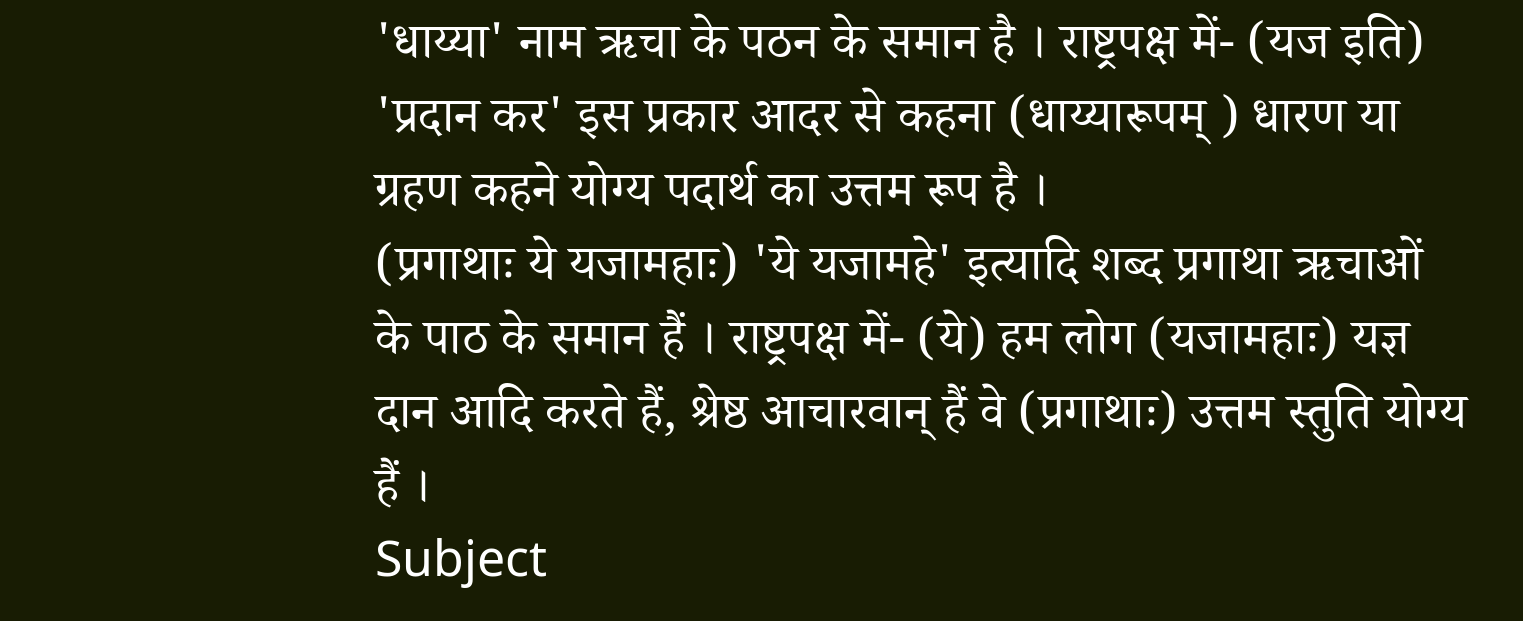'धाय्या' नाम ऋचा के पठन के समान है । राष्ट्रपक्ष में- (यज इति) 'प्रदान कर' इस प्रकार आदर से कहना (धाय्यारूपम् ) धारण या ग्रहण कहने योग्य पदार्थ का उत्तम रूप है ।
(प्रगाथाः ये यजामहाः) 'ये यजामहे' इत्यादि शब्द प्रगाथा ऋचाओं के पाठ के समान हैं । राष्ट्रपक्ष में- (ये) हम लोग (यजामहाः) यज्ञ दान आदि करते हैं, श्रेष्ठ आचारवान् हैं वे (प्रगाथाः) उत्तम स्तुति योग्य हैं ।
Subject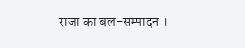राजा का बल-सम्पादन ।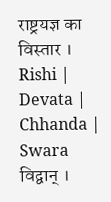राष्ट्रयज्ञ का विस्तार ।
Rishi | Devata | Chhanda | Swara
विद्वान् ।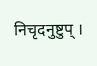निचृदनुष्टुप् ।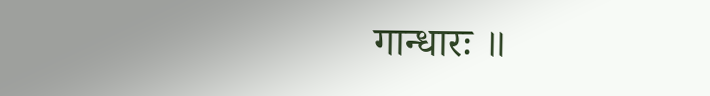गान्धारः ॥